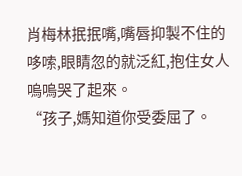肖梅林抿抿嘴,嘴唇抑製不住的哆嗦,眼睛忽的就泛紅,抱住女人嗚嗚哭了起來。
“孩子,媽知道你受委屈了。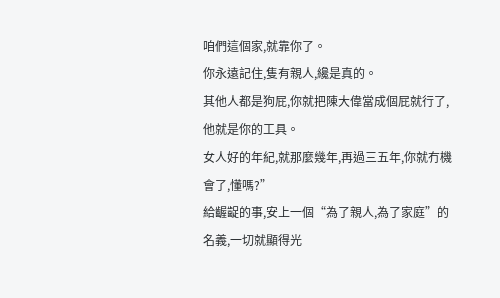咱們這個家,就靠你了。
你永遠記住,隻有親人,纔是真的。
其他人都是狗屁,你就把陳大偉當成個屁就行了,他就是你的工具。
女人好的年紀,就那麼幾年,再過三五年,你就冇機會了,懂嗎?”
給齷齪的事,安上一個“為了親人,為了家庭”的名義,一切就顯得光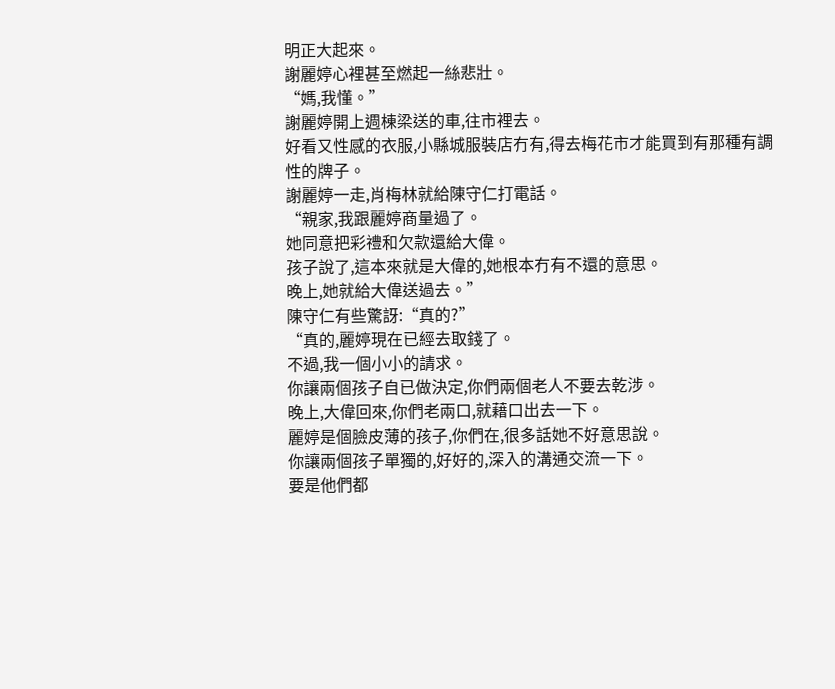明正大起來。
謝麗婷心裡甚至燃起一絲悲壯。
“媽,我懂。”
謝麗婷開上週棟梁送的車,往市裡去。
好看又性感的衣服,小縣城服裝店冇有,得去梅花市才能買到有那種有調性的牌子。
謝麗婷一走,肖梅林就給陳守仁打電話。
“親家,我跟麗婷商量過了。
她同意把彩禮和欠款還給大偉。
孩子說了,這本來就是大偉的,她根本冇有不還的意思。
晚上,她就給大偉送過去。”
陳守仁有些驚訝:“真的?”
“真的,麗婷現在已經去取錢了。
不過,我一個小小的請求。
你讓兩個孩子自已做決定,你們兩個老人不要去乾涉。
晚上,大偉回來,你們老兩口,就藉口出去一下。
麗婷是個臉皮薄的孩子,你們在,很多話她不好意思說。
你讓兩個孩子單獨的,好好的,深入的溝通交流一下。
要是他們都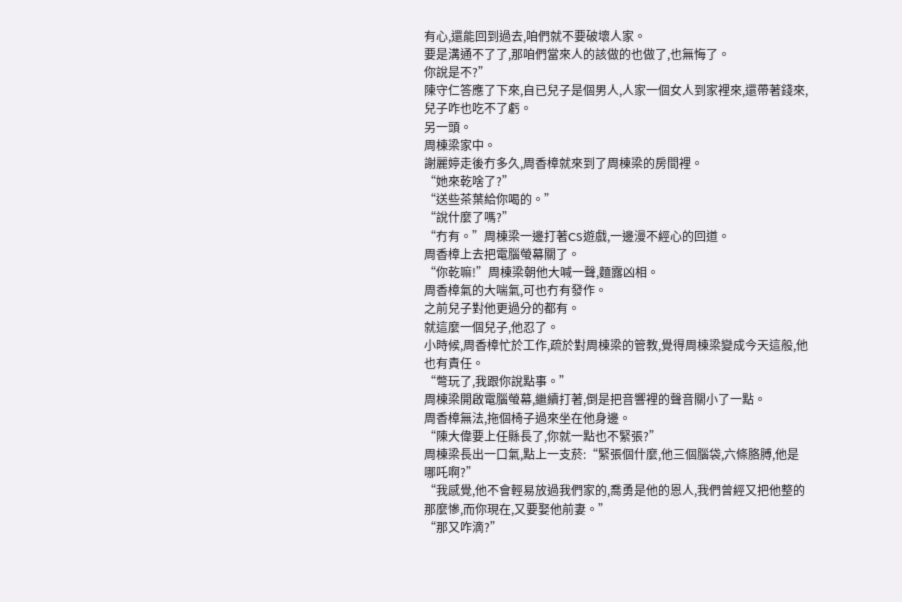有心,還能回到過去,咱們就不要破壞人家。
要是溝通不了了,那咱們當來人的該做的也做了,也無悔了。
你說是不?”
陳守仁答應了下來,自已兒子是個男人,人家一個女人到家裡來,還帶著錢來,兒子咋也吃不了虧。
另一頭。
周棟梁家中。
謝麗婷走後冇多久,周香樟就來到了周棟梁的房間裡。
“她來乾啥了?”
“送些茶葉給你喝的。”
“說什麼了嗎?”
“冇有。”周棟梁一邊打著CS遊戲,一邊漫不經心的回道。
周香樟上去把電腦螢幕關了。
“你乾嘛!”周棟梁朝他大喊一聲,麵露凶相。
周香樟氣的大喘氣,可也冇有發作。
之前兒子對他更過分的都有。
就這麼一個兒子,他忍了。
小時候,周香樟忙於工作,疏於對周棟梁的管教,覺得周棟梁變成今天這般,他也有責任。
“彆玩了,我跟你說點事。”
周棟梁開啟電腦螢幕,繼續打著,倒是把音響裡的聲音關小了一點。
周香樟無法,拖個椅子過來坐在他身邊。
“陳大偉要上任縣長了,你就一點也不緊張?”
周棟梁長出一口氣,點上一支菸:“緊張個什麼,他三個腦袋,六條胳膊,他是哪吒啊?”
“我感覺,他不會輕易放過我們家的,喬勇是他的恩人,我們曾經又把他整的那麼慘,而你現在,又要娶他前妻。”
“那又咋滴?”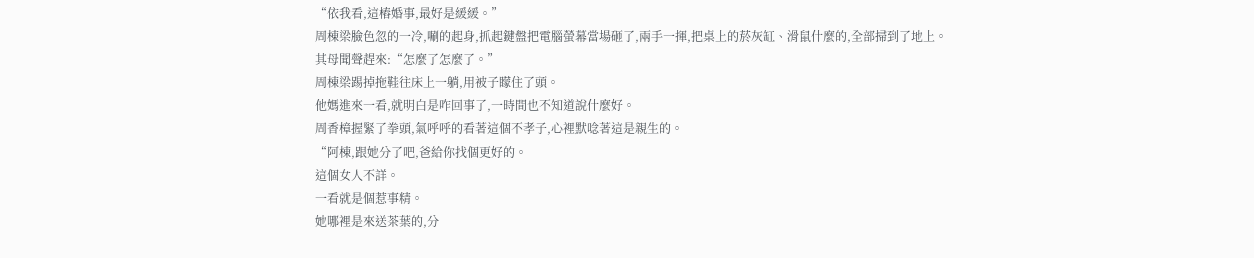“依我看,這樁婚事,最好是緩緩。”
周棟梁臉色忽的一冷,唰的起身,抓起鍵盤把電腦螢幕當場砸了,兩手一揮,把桌上的菸灰缸、滑鼠什麼的,全部掃到了地上。
其母聞聲趕來:“怎麼了怎麼了。”
周棟梁踢掉拖鞋往床上一躺,用被子矇住了頭。
他媽進來一看,就明白是咋回事了,一時間也不知道說什麼好。
周香樟握緊了拳頭,氣呼呼的看著這個不孝子,心裡默唸著這是親生的。
“阿棟,跟她分了吧,爸給你找個更好的。
這個女人不詳。
一看就是個惹事精。
她哪裡是來送茶葉的,分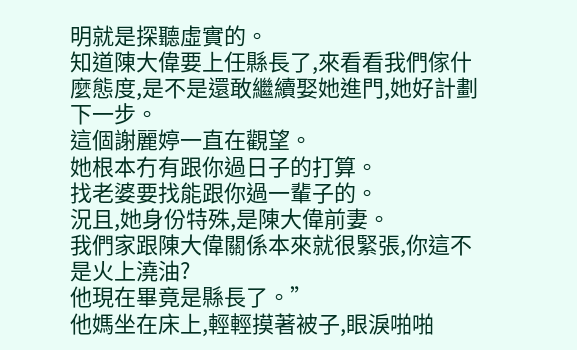明就是探聽虛實的。
知道陳大偉要上任縣長了,來看看我們傢什麼態度,是不是還敢繼續娶她進門,她好計劃下一步。
這個謝麗婷一直在觀望。
她根本冇有跟你過日子的打算。
找老婆要找能跟你過一輩子的。
況且,她身份特殊,是陳大偉前妻。
我們家跟陳大偉關係本來就很緊張,你這不是火上澆油?
他現在畢竟是縣長了。”
他媽坐在床上,輕輕摸著被子,眼淚啪啪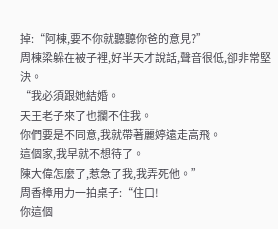掉:“阿棟,要不你就聽聽你爸的意見?”
周棟梁躲在被子裡,好半天才說話,聲音很低,卻非常堅決。
“我必須跟她結婚。
天王老子來了也攔不住我。
你們要是不同意,我就帶著麗婷遠走高飛。
這個家,我早就不想待了。
陳大偉怎麼了,惹急了我,我弄死他。”
周香樟用力一拍桌子:“住口!
你這個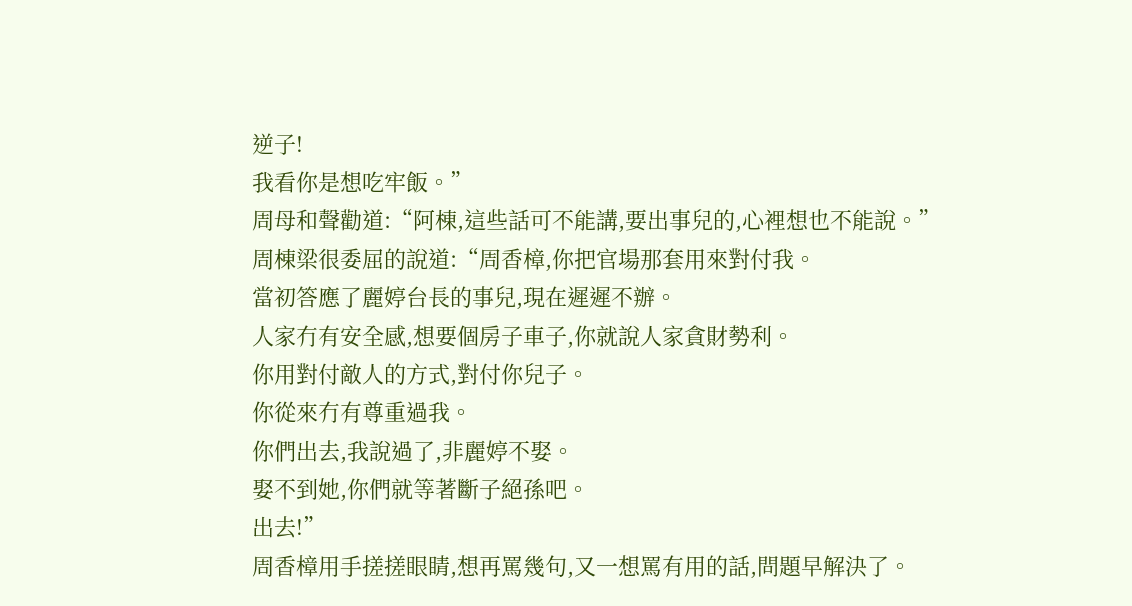逆子!
我看你是想吃牢飯。”
周母和聲勸道:“阿棟,這些話可不能講,要出事兒的,心裡想也不能說。”
周棟梁很委屈的說道:“周香樟,你把官場那套用來對付我。
當初答應了麗婷台長的事兒,現在遲遲不辦。
人家冇有安全感,想要個房子車子,你就說人家貪財勢利。
你用對付敵人的方式,對付你兒子。
你從來冇有尊重過我。
你們出去,我說過了,非麗婷不娶。
娶不到她,你們就等著斷子絕孫吧。
出去!”
周香樟用手搓搓眼睛,想再罵幾句,又一想罵有用的話,問題早解決了。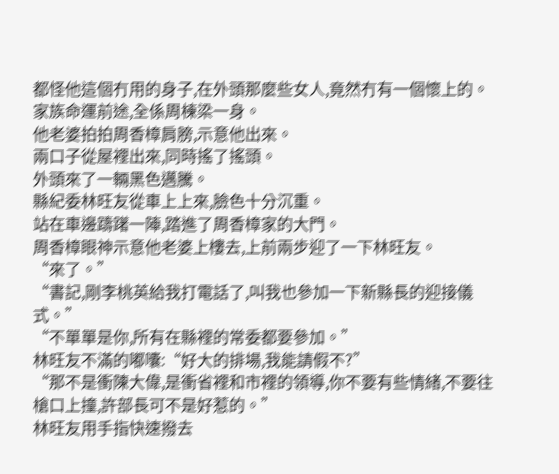都怪他這個冇用的身子,在外頭那麼些女人,竟然冇有一個懷上的。
家族命運前途,全係周棟梁一身。
他老婆拍拍周香樟肩膀,示意他出來。
兩口子從屋裡出來,同時搖了搖頭。
外頭來了一輛黑色邁騰。
縣紀委林旺友從車上上來,臉色十分沉重。
站在車邊躊躇一陣,踏進了周香樟家的大門。
周香樟眼神示意他老婆上樓去,上前兩步迎了一下林旺友。
“來了。”
“書記,剛李桃英給我打電話了,叫我也參加一下新縣長的迎接儀式。”
“不單單是你,所有在縣裡的常委都要參加。”
林旺友不滿的嘟囔:“好大的排場,我能請假不?”
“那不是衝陳大偉,是衝省裡和市裡的領導,你不要有些情緒,不要往槍口上撞,許部長可不是好惹的。”
林旺友用手指快速撥去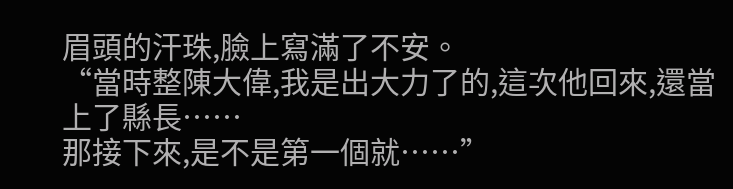眉頭的汗珠,臉上寫滿了不安。
“當時整陳大偉,我是出大力了的,這次他回來,還當上了縣長……
那接下來,是不是第一個就……”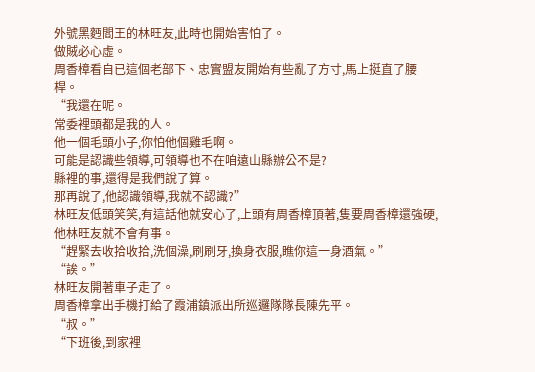外號黑麪閻王的林旺友,此時也開始害怕了。
做賊必心虛。
周香樟看自已這個老部下、忠實盟友開始有些亂了方寸,馬上挺直了腰桿。
“我還在呢。
常委裡頭都是我的人。
他一個毛頭小子,你怕他個雞毛啊。
可能是認識些領導,可領導也不在咱遠山縣辦公不是?
縣裡的事,還得是我們說了算。
那再說了,他認識領導,我就不認識?”
林旺友低頭笑笑,有這話他就安心了,上頭有周香樟頂著,隻要周香樟還強硬,他林旺友就不會有事。
“趕緊去收拾收拾,洗個澡,刷刷牙,換身衣服,瞧你這一身酒氣。”
“誒。”
林旺友開著車子走了。
周香樟拿出手機打給了霞浦鎮派出所巡邏隊隊長陳先平。
“叔。”
“下班後,到家裡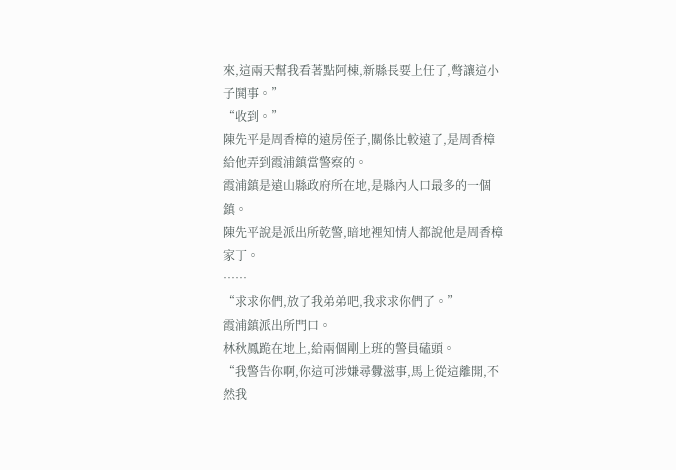來,這兩天幫我看著點阿棟,新縣長要上任了,彆讓這小子鬨事。”
“收到。”
陳先平是周香樟的遠房侄子,關係比較遠了,是周香樟給他弄到霞浦鎮當警察的。
霞浦鎮是遠山縣政府所在地,是縣內人口最多的一個鎮。
陳先平說是派出所乾警,暗地裡知情人都說他是周香樟家丁。
……
“求求你們,放了我弟弟吧,我求求你們了。”
霞浦鎮派出所門口。
林秋鳳跪在地上,給兩個剛上班的警員磕頭。
“我警告你啊,你這可涉嫌尋釁滋事,馬上從這離開,不然我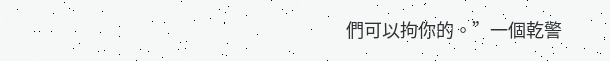們可以拘你的。”一個乾警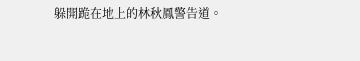躲開跪在地上的林秋鳳警告道。